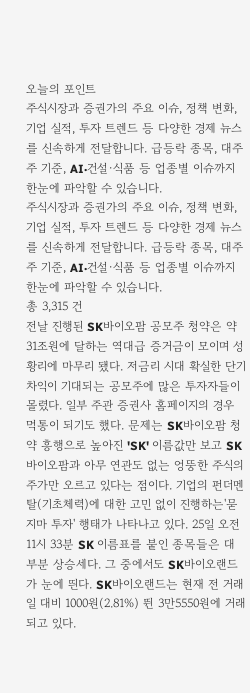오늘의 포인트
주식시장과 증권가의 주요 이슈, 정책 변화, 기업 실적, 투자 트렌드 등 다양한 경제 뉴스를 신속하게 전달합니다. 급등락 종목, 대주주 기준, AI·건설·식품 등 업종별 이슈까지 한눈에 파악할 수 있습니다.
주식시장과 증권가의 주요 이슈, 정책 변화, 기업 실적, 투자 트렌드 등 다양한 경제 뉴스를 신속하게 전달합니다. 급등락 종목, 대주주 기준, AI·건설·식품 등 업종별 이슈까지 한눈에 파악할 수 있습니다.
총 3,315 건
전날 진행된 SK바이오팜 공모주 청약은 약 31조원에 달하는 역대급 증거금이 모이며 성황리에 마무리 됐다. 저금리 시대 확실한 단기차익이 기대되는 공모주에 많은 투자자들이 몰렸다. 일부 주관 증권사 홈페이지의 경우 먹통이 되기도 했다. 문제는 SK바이오팜 청약 흥행으로 높아진 'SK' 이름값만 보고 SK바이오팜과 아무 연관도 없는 엉뚱한 주식의 주가만 오르고 있다는 점이다. 기업의 펀더멘탈(기초체력)에 대한 고민 없이 진행하는'묻지마 투자' 행태가 나타나고 있다. 25일 오전 11시 33분 SK 이름표를 붙인 종목들은 대부분 상승세다. 그 중에서도 SK바이오랜드가 눈에 띈다. SK바이오랜드는 현재 전 거래일 대비 1000원(2.81%) 뛴 3만5550원에 거래되고 있다.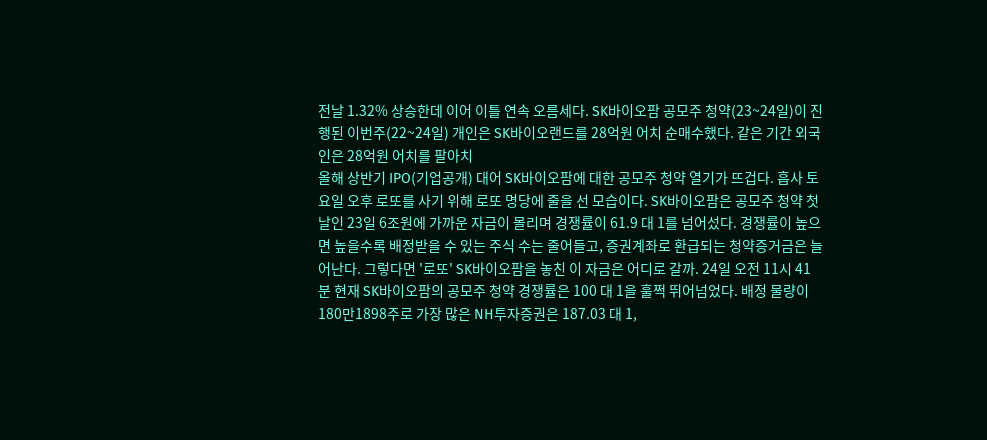전날 1.32% 상승한데 이어 이틀 연속 오름세다. SK바이오팜 공모주 청약(23~24일)이 진행된 이번주(22~24일) 개인은 SK바이오랜드를 28억원 어치 순매수했다. 같은 기간 외국인은 28억원 어치를 팔아치
올해 상반기 IPO(기업공개) 대어 SK바이오팜에 대한 공모주 청약 열기가 뜨겁다. 흡사 토요일 오후 로또를 사기 위해 로또 명당에 줄을 선 모습이다. SK바이오팜은 공모주 청약 첫날인 23일 6조원에 가까운 자금이 몰리며 경쟁률이 61.9 대 1를 넘어섰다. 경쟁률이 높으면 높을수록 배정받을 수 있는 주식 수는 줄어들고, 증권계좌로 환급되는 청약증거금은 늘어난다. 그렇다면 '로또' SK바이오팜을 놓친 이 자금은 어디로 갈까. 24일 오전 11시 41분 현재 SK바이오팜의 공모주 청약 경쟁률은 100 대 1을 훌쩍 뛰어넘었다. 배정 물량이 180만1898주로 가장 많은 NH투자증권은 187.03 대 1,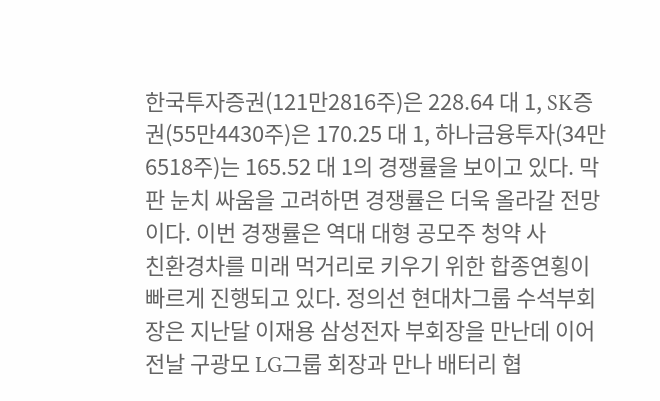한국투자증권(121만2816주)은 228.64 대 1, SK증권(55만4430주)은 170.25 대 1, 하나금융투자(34만6518주)는 165.52 대 1의 경쟁률을 보이고 있다. 막판 눈치 싸움을 고려하면 경쟁률은 더욱 올라갈 전망이다. 이번 경쟁률은 역대 대형 공모주 청약 사
친환경차를 미래 먹거리로 키우기 위한 합종연횡이 빠르게 진행되고 있다. 정의선 현대차그룹 수석부회장은 지난달 이재용 삼성전자 부회장을 만난데 이어 전날 구광모 LG그룹 회장과 만나 배터리 협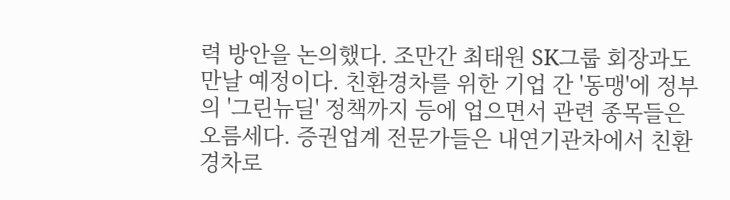력 방안을 논의했다. 조만간 최태원 SK그룹 회장과도 만날 예정이다. 친환경차를 위한 기업 간 '동맹'에 정부의 '그린뉴딜' 정책까지 등에 업으면서 관련 종목들은 오름세다. 증권업계 전문가들은 내연기관차에서 친환경차로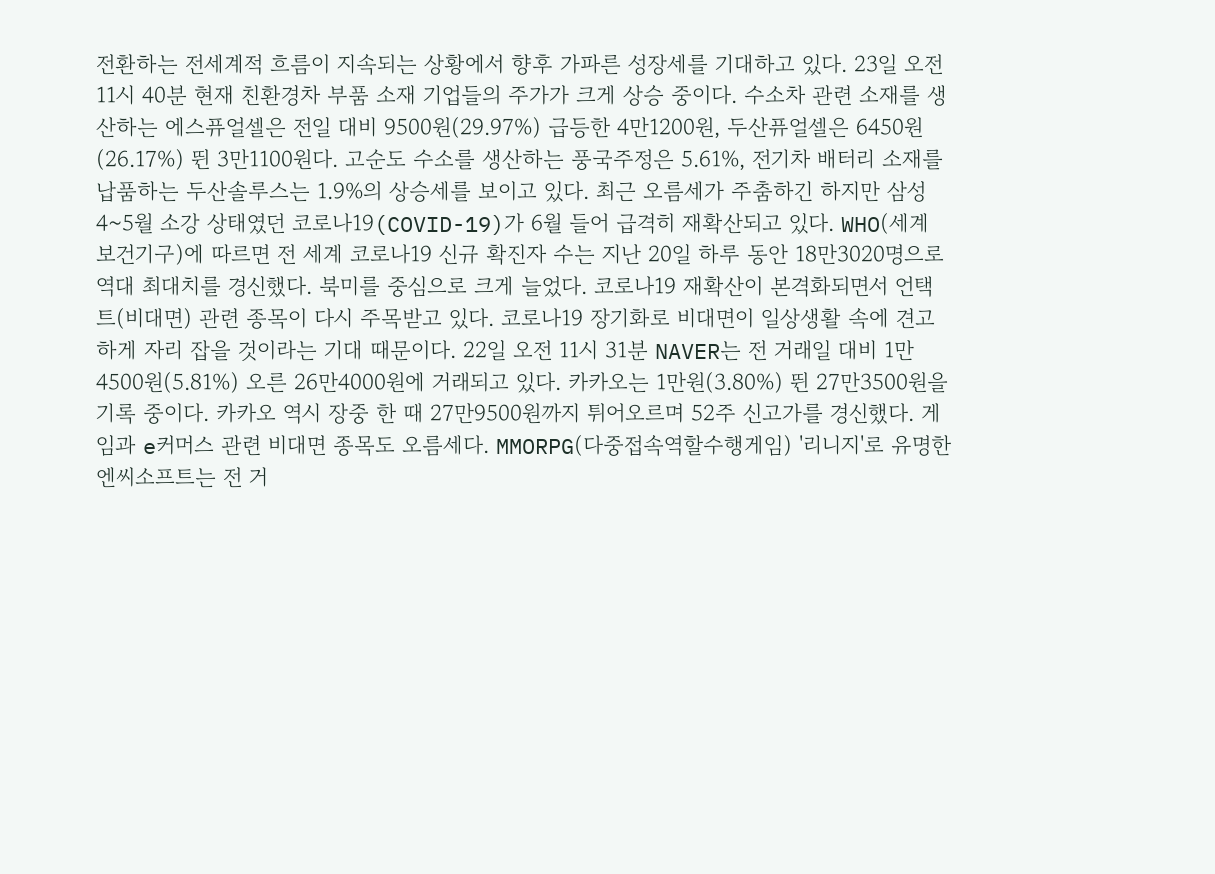전환하는 전세계적 흐름이 지속되는 상황에서 향후 가파른 성장세를 기대하고 있다. 23일 오전 11시 40분 현재 친환경차 부품 소재 기업들의 주가가 크게 상승 중이다. 수소차 관련 소재를 생산하는 에스퓨얼셀은 전일 대비 9500원(29.97%) 급등한 4만1200원, 두산퓨얼셀은 6450원(26.17%) 뛴 3만1100원다. 고순도 수소를 생산하는 풍국주정은 5.61%, 전기차 배터리 소재를 납품하는 두산솔루스는 1.9%의 상승세를 보이고 있다. 최근 오름세가 주춤하긴 하지만 삼성
4~5월 소강 상태였던 코로나19(COVID-19)가 6월 들어 급격히 재확산되고 있다. WHO(세계보건기구)에 따르면 전 세계 코로나19 신규 확진자 수는 지난 20일 하루 동안 18만3020명으로 역대 최대치를 경신했다. 북미를 중심으로 크게 늘었다. 코로나19 재확산이 본격화되면서 언택트(비대면) 관련 종목이 다시 주목받고 있다. 코로나19 장기화로 비대면이 일상생활 속에 견고하게 자리 잡을 것이라는 기대 때문이다. 22일 오전 11시 31분 NAVER는 전 거래일 대비 1만4500원(5.81%) 오른 26만4000원에 거래되고 있다. 카카오는 1만원(3.80%) 뛴 27만3500원을 기록 중이다. 카카오 역시 장중 한 때 27만9500원까지 튀어오르며 52주 신고가를 경신했다. 게임과 e커머스 관련 비대면 종목도 오름세다. MMORPG(다중접속역할수행게임) '리니지'로 유명한 엔씨소프트는 전 거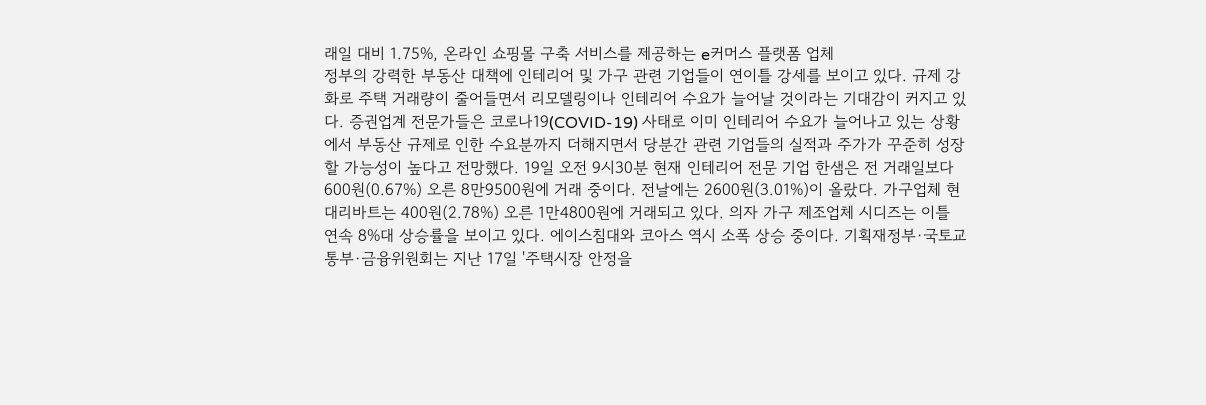래일 대비 1.75%, 온라인 쇼핑몰 구축 서비스를 제공하는 e커머스 플랫폼 업체
정부의 강력한 부동산 대책에 인테리어 및 가구 관련 기업들이 연이틀 강세를 보이고 있다. 규제 강화로 주택 거래량이 줄어들면서 리모델링이나 인테리어 수요가 늘어날 것이라는 기대감이 커지고 있다. 증권업계 전문가들은 코로나19(COVID-19) 사태로 이미 인테리어 수요가 늘어나고 있는 상황에서 부동산 규제로 인한 수요분까지 더해지면서 당분간 관련 기업들의 실적과 주가가 꾸준히 성장할 가능성이 높다고 전망했다. 19일 오전 9시30분 현재 인테리어 전문 기업 한샘은 전 거래일보다 600원(0.67%) 오른 8만9500원에 거래 중이다. 전날에는 2600원(3.01%)이 올랐다. 가구업체 현대리바트는 400원(2.78%) 오른 1만4800원에 거래되고 있다. 의자 가구 제조업체 시디즈는 이틀 연속 8%대 상승률을 보이고 있다. 에이스침대와 코아스 역시 소폭 상승 중이다. 기획재정부·국토교통부·금융위원회는 지난 17일 '주택시장 안정을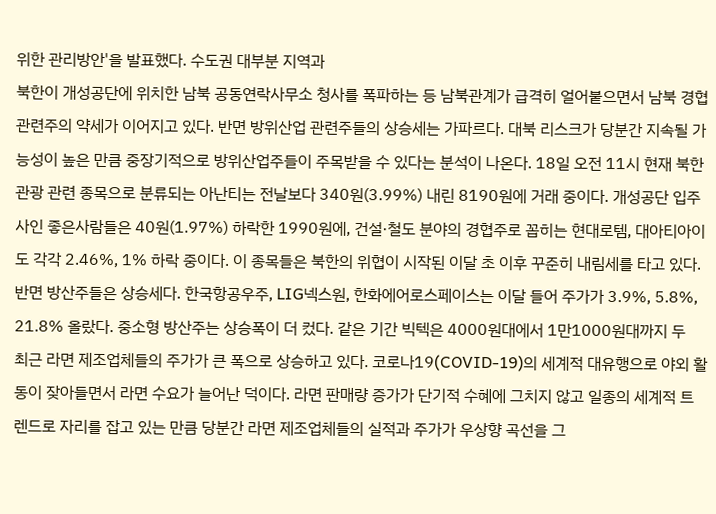위한 관리방안'을 발표했다. 수도권 대부분 지역과
북한이 개성공단에 위치한 남북 공동연락사무소 청사를 폭파하는 등 남북관계가 급격히 얼어붙으면서 남북 경협 관련주의 약세가 이어지고 있다. 반면 방위산업 관련주들의 상승세는 가파르다. 대북 리스크가 당분간 지속될 가능성이 높은 만큼 중장기적으로 방위산업주들이 주목받을 수 있다는 분석이 나온다. 18일 오전 11시 현재 북한 관광 관련 종목으로 분류되는 아난티는 전날보다 340원(3.99%) 내린 8190원에 거래 중이다. 개성공단 입주사인 좋은사람들은 40원(1.97%) 하락한 1990원에, 건설·철도 분야의 경협주로 꼽히는 현대로템, 대아티아이도 각각 2.46%, 1% 하락 중이다. 이 종목들은 북한의 위협이 시작된 이달 초 이후 꾸준히 내림세를 타고 있다. 반면 방산주들은 상승세다. 한국항공우주, LIG넥스원, 한화에어로스페이스는 이달 들어 주가가 3.9%, 5.8%, 21.8% 올랐다. 중소형 방산주는 상승폭이 더 컸다. 같은 기간 빅텍은 4000원대에서 1만1000원대까지 두
최근 라면 제조업체들의 주가가 큰 폭으로 상승하고 있다. 코로나19(COVID-19)의 세계적 대유행으로 야외 활동이 잦아들면서 라면 수요가 늘어난 덕이다. 라면 판매량 증가가 단기적 수혜에 그치지 않고 일종의 세계적 트렌드로 자리를 잡고 있는 만큼 당분간 라면 제조업체들의 실적과 주가가 우상향 곡선을 그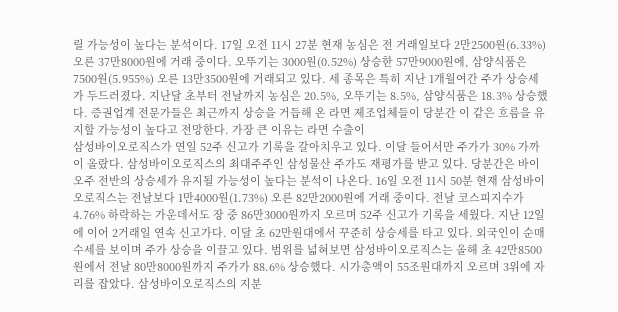릴 가능성이 높다는 분석이다. 17일 오전 11시 27분 현재 농심은 전 거래일보다 2만2500원(6.33%) 오른 37만8000원에 거래 중이다. 오뚜기는 3000원(0.52%) 상승한 57만9000원에, 삼양식품은 7500원(5.955%) 오른 13만3500원에 거래되고 있다. 세 종목은 특히 지난 1개월여간 주가 상승세가 두드러졌다. 지난달 초부터 전날까지 농심은 20.5%, 오뚜기는 8.5%, 삼양식품은 18.3% 상승했다. 증권업계 전문가들은 최근까지 상승을 거듭해 온 라면 제조업체들이 당분간 이 같은 흐름을 유지할 가능성이 높다고 전망한다. 가장 큰 이유는 라면 수출이
삼성바이오로직스가 연일 52주 신고가 기록을 갈아치우고 있다. 이달 들어서만 주가가 30% 가까이 올랐다. 삼성바이오로직스의 최대주주인 삼성물산 주가도 재평가를 받고 있다. 당분간은 바이오주 전반의 상승세가 유지될 가능성이 높다는 분석이 나온다. 16일 오전 11시 50분 현재 삼성바이오로직스는 전날보다 1만4000원(1.73%) 오른 82만2000원에 거래 중이다. 전날 코스피지수가 4.76% 하락하는 가운데서도 장 중 86만3000원까지 오르며 52주 신고가 기록을 세웠다. 지난 12일에 이어 2거래일 연속 신고가다. 이달 초 62만원대에서 꾸준히 상승세를 타고 있다. 외국인이 순매수세를 보이며 주가 상승을 이끌고 있다. 범위를 넓혀보면 삼성바이오로직스는 올해 초 42만8500원에서 전날 80만8000원까지 주가가 88.6% 상승했다. 시가총액이 55조원대까지 오르며 3위에 자리를 잡았다. 삼성바이오로직스의 지분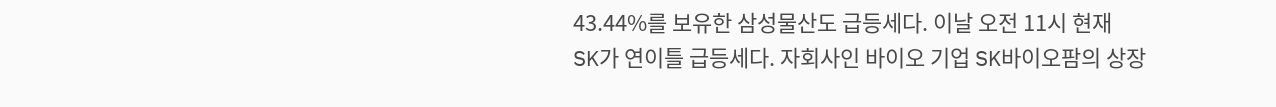43.44%를 보유한 삼성물산도 급등세다. 이날 오전 11시 현재
SK가 연이틀 급등세다. 자회사인 바이오 기업 SK바이오팜의 상장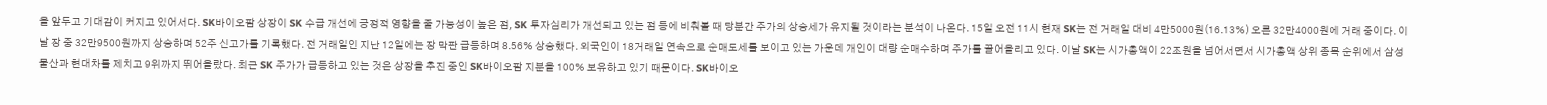을 앞두고 기대감이 커지고 있어서다. SK바이오팜 상장이 SK 수급 개선에 긍정적 영향을 줄 가능성이 높은 점, SK 투자심리가 개선되고 있는 점 등에 비춰볼 때 당분간 주가의 상승세가 유지될 것이라는 분석이 나온다. 15일 오전 11시 현재 SK는 전 거래일 대비 4만5000원(16.13%) 오른 32만4000원에 거래 중이다. 이날 장 중 32만9500원까지 상승하며 52주 신고가를 기록했다. 전 거래일인 지난 12일에는 장 막판 급등하며 8.56% 상승했다. 외국인이 18거래일 연속으로 순매도세를 보이고 있는 가운데 개인이 대량 순매수하며 주가를 끌어올리고 있다. 이날 SK는 시가총액이 22조원을 넘어서면서 시가총액 상위 종목 순위에서 삼성물산과 현대차를 제치고 9위까지 뛰어올랐다. 최근 SK 주가가 급등하고 있는 것은 상장을 추진 중인 SK바이오팜 지분을 100% 보유하고 있기 때문이다. SK바이오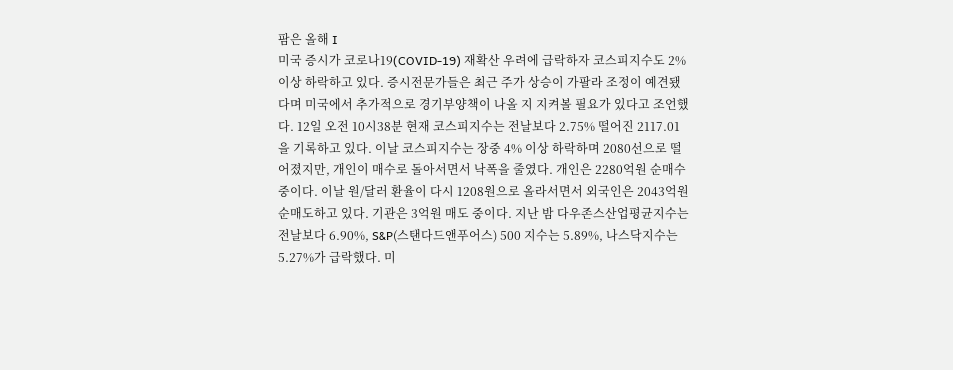팜은 올해 I
미국 증시가 코로나19(COVID-19) 재확산 우려에 급락하자 코스피지수도 2% 이상 하락하고 있다. 증시전문가들은 최근 주가 상승이 가팔라 조정이 예견됐다며 미국에서 추가적으로 경기부양책이 나올 지 지켜볼 필요가 있다고 조언했다. 12일 오전 10시38분 현재 코스피지수는 전날보다 2.75% 떨어진 2117.01을 기록하고 있다. 이날 코스피지수는 장중 4% 이상 하락하며 2080선으로 떨어졌지만, 개인이 매수로 돌아서면서 낙폭을 줄였다. 개인은 2280억원 순매수 중이다. 이날 원/달러 환율이 다시 1208원으로 올라서면서 외국인은 2043억원 순매도하고 있다. 기관은 3억원 매도 중이다. 지난 밤 다우존스산업평균지수는 전날보다 6.90%, S&P(스탠다드앤푸어스) 500 지수는 5.89%, 나스닥지수는 5.27%가 급락했다. 미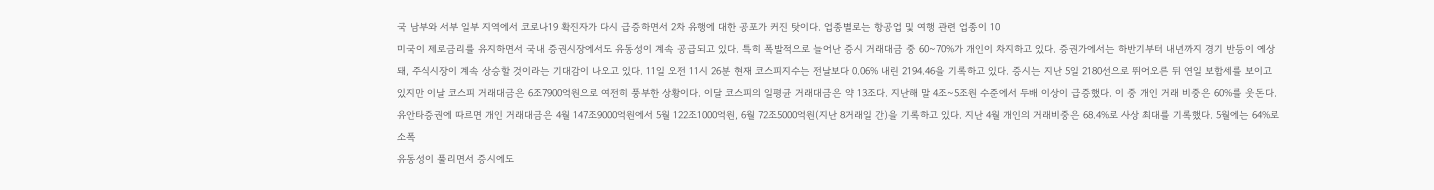국 남부와 서부 일부 지역에서 코로나19 확진자가 다시 급증하면서 2차 유행에 대한 공포가 커진 탓이다. 업종별로는 항공업 및 여행 관련 업종이 10
미국이 제로금리를 유지하면서 국내 증권시장에서도 유동성이 계속 공급되고 있다. 특히 폭발적으로 늘어난 증시 거래대금 중 60~70%가 개인이 차지하고 있다. 증권가에서는 하반기부터 내년까지 경기 반등이 예상돼, 주식시장이 계속 상승할 것이라는 기대감이 나오고 있다. 11일 오전 11시 26분 현재 코스피지수는 전날보다 0.06% 내린 2194.46을 기록하고 있다. 증시는 지난 5일 2180선으로 뛰어오른 뒤 연일 보합세를 보이고 있지만 이날 코스피 거래대금은 6조7900억원으로 여전히 풍부한 상황이다. 이달 코스피의 일평균 거래대금은 약 13조다. 지난해 말 4조~5조원 수준에서 두배 이상이 급증했다. 이 중 개인 거래 비중은 60%를 웃돈다. 유안타증권에 따르면 개인 거래대금은 4월 147조9000억원에서 5월 122조1000억원, 6월 72조5000억원(지난 8거래일 간)을 기록하고 있다. 지난 4월 개인의 거래비중은 68.4%로 사상 최대를 기록했다. 5월에는 64%로 소폭
유동성이 풀리면서 증시에도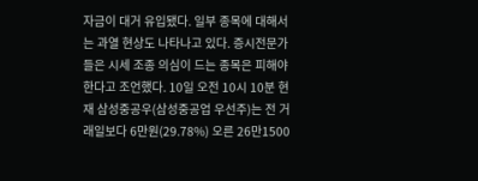자금이 대거 유입됐다. 일부 종목에 대해서는 과열 현상도 나타나고 있다. 증시전문가들은 시세 조종 의심이 드는 종목은 피해야 한다고 조언했다. 10일 오전 10시 10분 현재 삼성중공우(삼성중공업 우선주)는 전 거래일보다 6만원(29.78%) 오른 26만1500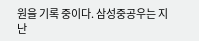원을 기록 중이다. 삼성중공우는 지난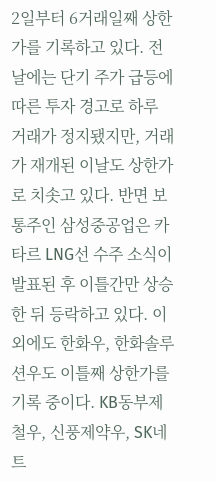2일부터 6거래일째 상한가를 기록하고 있다. 전날에는 단기 주가 급등에 따른 투자 경고로 하루 거래가 정지됐지만, 거래가 재개된 이날도 상한가로 치솟고 있다. 반면 보통주인 삼성중공업은 카타르 LNG선 수주 소식이 발표된 후 이틀간만 상승한 뒤 등락하고 있다. 이 외에도 한화우, 한화솔루션우도 이틀째 상한가를 기록 중이다. KB동부제철우, 신풍제약우, SK네트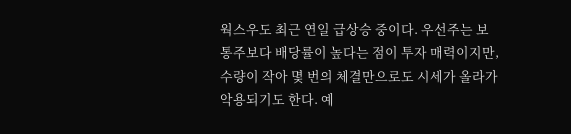웍스우도 최근 연일 급상승 중이다. 우선주는 보통주보다 배당률이 높다는 점이 투자 매력이지만, 수량이 작아 몇 번의 체결만으로도 시세가 올라가 악용되기도 한다. 예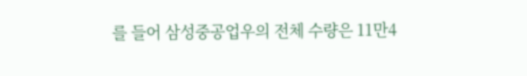를 들어 삼성중공업우의 전체 수량은 11만4